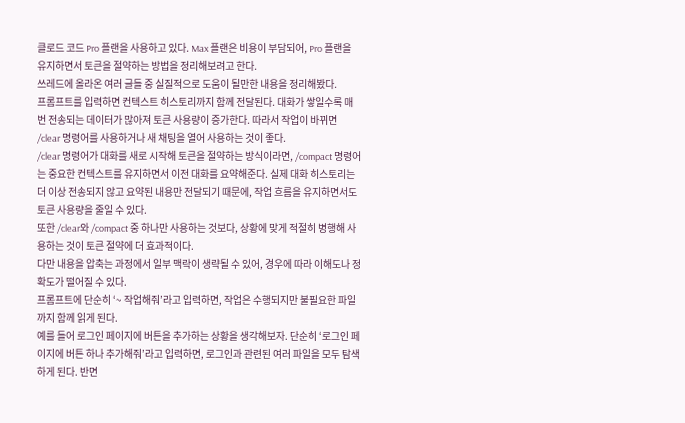클로드 코드 Pro 플랜을 사용하고 있다. Max 플랜은 비용이 부담되어, Pro 플랜을 유지하면서 토큰을 절약하는 방법을 정리해보려고 한다.
쓰레드에 올라온 여러 글들 중 실질적으로 도움이 될만한 내용을 정리해봤다.
프롬프트를 입력하면 컨텍스트 히스토리까지 함께 전달된다. 대화가 쌓일수록 매번 전송되는 데이터가 많아져 토큰 사용량이 증가한다. 따라서 작업이 바뀌면 /clear 명령어를 사용하거나 새 채팅을 열어 사용하는 것이 좋다.
/clear 명령어가 대화를 새로 시작해 토큰을 절약하는 방식이라면, /compact 명령어는 중요한 컨텍스트를 유지하면서 이전 대화를 요약해준다. 실제 대화 히스토리는 더 이상 전송되지 않고 요약된 내용만 전달되기 때문에, 작업 흐름을 유지하면서도 토큰 사용량을 줄일 수 있다.
또한 /clear와 /compact 중 하나만 사용하는 것보다, 상황에 맞게 적절히 병행해 사용하는 것이 토큰 절약에 더 효과적이다.
다만 내용을 압축는 과정에서 일부 맥락이 생략될 수 있어, 경우에 따라 이해도나 정확도가 떨어질 수 있다.
프롬프트에 단순히 ‘~ 작업해줘’라고 입력하면, 작업은 수행되지만 불필요한 파일까지 함께 읽게 된다.
예를 들어 로그인 페이지에 버튼을 추가하는 상황을 생각해보자. 단순히 ‘로그인 페이지에 버튼 하나 추가해줘’라고 입력하면, 로그인과 관련된 여러 파일을 모두 탐색하게 된다. 반면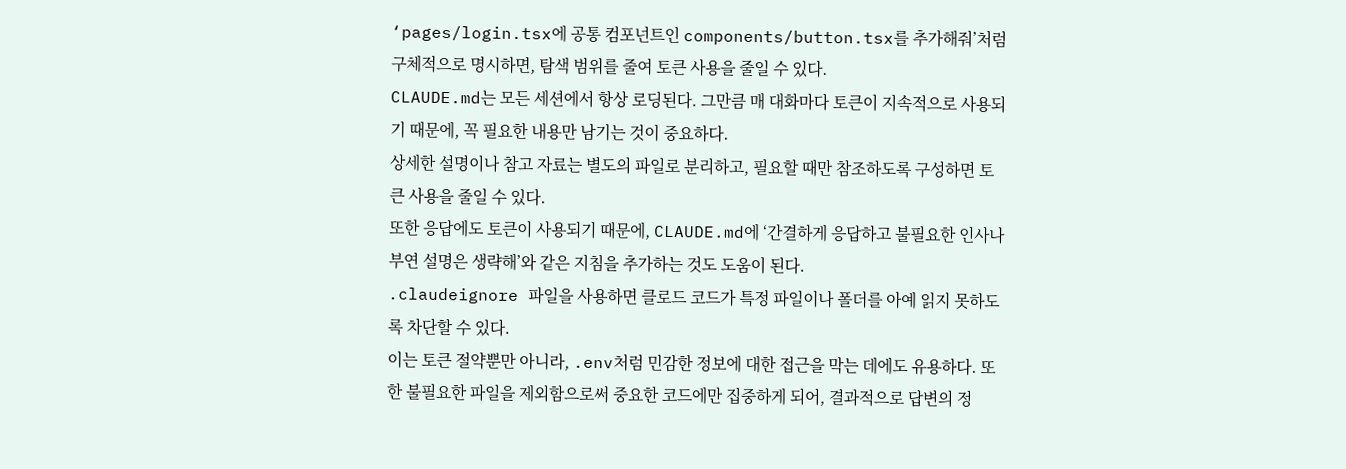‘pages/login.tsx에 공통 컴포넌트인 components/button.tsx를 추가해줘’처럼 구체적으로 명시하면, 탐색 범위를 줄여 토큰 사용을 줄일 수 있다.
CLAUDE.md는 모든 세션에서 항상 로딩된다. 그만큼 매 대화마다 토큰이 지속적으로 사용되기 때문에, 꼭 필요한 내용만 남기는 것이 중요하다.
상세한 설명이나 참고 자료는 별도의 파일로 분리하고, 필요할 때만 참조하도록 구성하면 토큰 사용을 줄일 수 있다.
또한 응답에도 토큰이 사용되기 때문에, CLAUDE.md에 ‘간결하게 응답하고 불필요한 인사나 부연 설명은 생략해’와 같은 지침을 추가하는 것도 도움이 된다.
.claudeignore 파일을 사용하면 클로드 코드가 특정 파일이나 폴더를 아예 읽지 못하도록 차단할 수 있다.
이는 토큰 절약뿐만 아니라, .env처럼 민감한 정보에 대한 접근을 막는 데에도 유용하다. 또한 불필요한 파일을 제외함으로써 중요한 코드에만 집중하게 되어, 결과적으로 답변의 정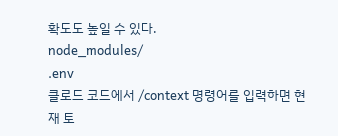확도도 높일 수 있다.
node_modules/
.env
클로드 코드에서 /context 명령어를 입력하면 현재 토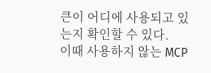큰이 어디에 사용되고 있는지 확인할 수 있다.
이때 사용하지 않는 MCP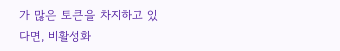가 많은 토큰을 차지하고 있다면, 비활성화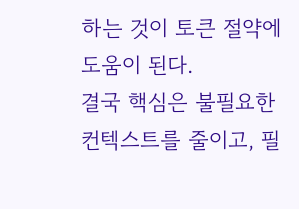하는 것이 토큰 절약에 도움이 된다.
결국 핵심은 불필요한 컨텍스트를 줄이고, 필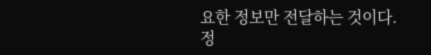요한 정보만 전달하는 것이다.
정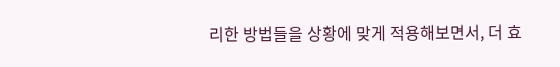리한 방법들을 상황에 맞게 적용해보면서, 더 효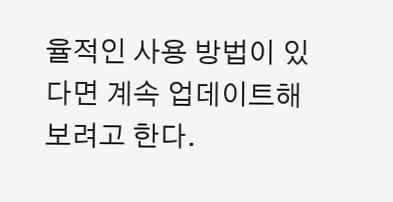율적인 사용 방법이 있다면 계속 업데이트해보려고 한다.